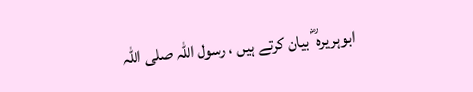ابوہریرہ ؓ بیان کرتے ہیں ، رسول اللہ صلی اللہ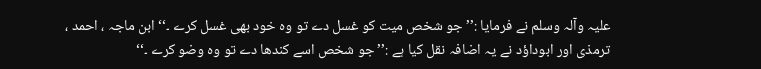علیہ وآلہ وسلم نے فرمایا :’’ جو شخص میت کو غسل دے تو وہ خود بھی غسل کرے ۔‘‘ ابن ماجہ ، احمد ، ترمذی اور ابوداؤد نے یہ اضافہ نقل کیا ہے :’’ جو شخص اسے کندھا دے تو وہ وضو کرے ۔‘‘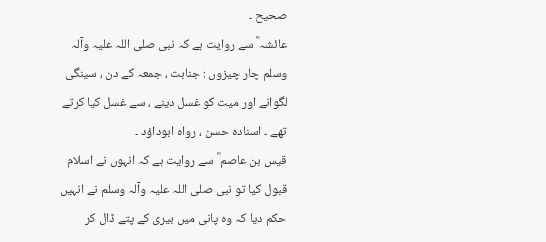صحیح ۔
عائشہ ؓ سے روایت ہے کہ نبی صلی اللہ علیہ وآلہ وسلم چار چیزوں : جنابت ، جمعہ کے دن ، سینگی لگوانے اور میت کو غسل دینے ، سے غسل کیا کرتے تھے ۔ اسنادہ حسن ، رواہ ابوداؤد ۔
قیس بن عاصم ؓ سے روایت ہے کہ انہوں نے اسلام قبول کیا تو نبی صلی اللہ علیہ وآلہ وسلم نے انہیں حکم دیا کہ وہ پانی میں بیری کے پتے ڈال کر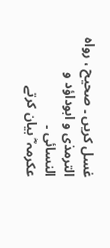غسل کریں ۔ صحیح ، رواہ الترمذی و ابوداؤد و النسائی ۔
عکرمہ ؓ بیان کرتے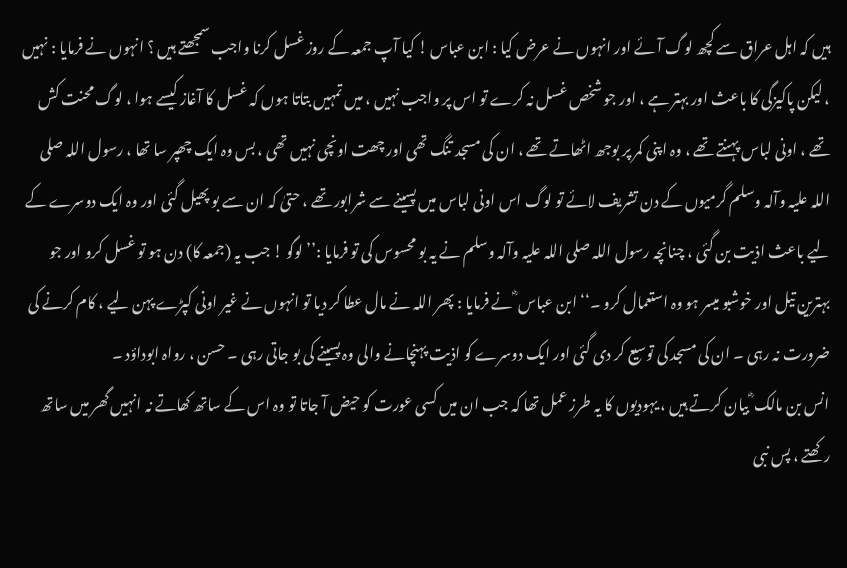ہیں کہ اہل عراق سے کچھ لوگ آئے اور انہوں نے عرض کیا : ابن عباس ! کیا آپ جمعہ کے روز غسل کرنا واجب سمجھتے ہیں ؟ انہوں نے فرمایا : نہیں ، لیکن پاکیزگی کا باعث اور بہتر ہے ، اور جو شخص غسل نہ کرے تو اس پر واجب نہیں ، میں تمہیں بتاتا ہوں کہ غسل کا آغاز کیسے ہوا ، لوگ محنت کش تھے ، اونی لباس پہنتے تھے ، وہ اپنی کمر پر بوجھ اٹھاتے تھے ، ان کی مسجد تنگ تھی اور چھت اونچی نہیں تھی ، بس وہ ایک چھپر سا تھا ، رسول اللہ صلی اللہ علیہ وآلہ وسلم گرمیوں کے دن تشریف لائے تو لوگ اس اونی لباس میں پسینے سے شرابور تھے ، حتیٰ کہ ان سے بو پھیل گئی اور وہ ایک دوسرے کے لیے باعث اذیت بن گئی ، چنانچہ رسول اللہ صلی اللہ علیہ وآلہ وسلم نے یہ بو محسوس کی تو فرمایا :’’ لوگو ! جب یہ (جمعہ کا) دن ہو تو غسل کرو اور جو بہترین تیل اور خوشبو میسر ہو وہ استعمال کرو ۔‘‘ ابن عباس ؓ نے فرمایا : پھر اللہ نے مال عطا کر دیا تو انہوں نے غیر اونی کپڑے پہن لیے ، کام کرنے کی ضرورت نہ رہی ۔ ان کی مسجد کی توسیع کر دی گئی اور ایک دوسرے کو اذیت پہنچانے والی وہ پسینے کی بو جاتی رہی ۔ حسن ، رواہ ابوداؤد ۔
انس بن مالک ؓ بیان کرتے ہیں ، یہودیوں کا یہ طرز عمل تھا کہ جب ان میں کسی عورت کو حیض آ جاتا تو وہ اس کے ساتھ کھاتے نہ انہیں گھر میں ساتھ رکھتے ، پس نبی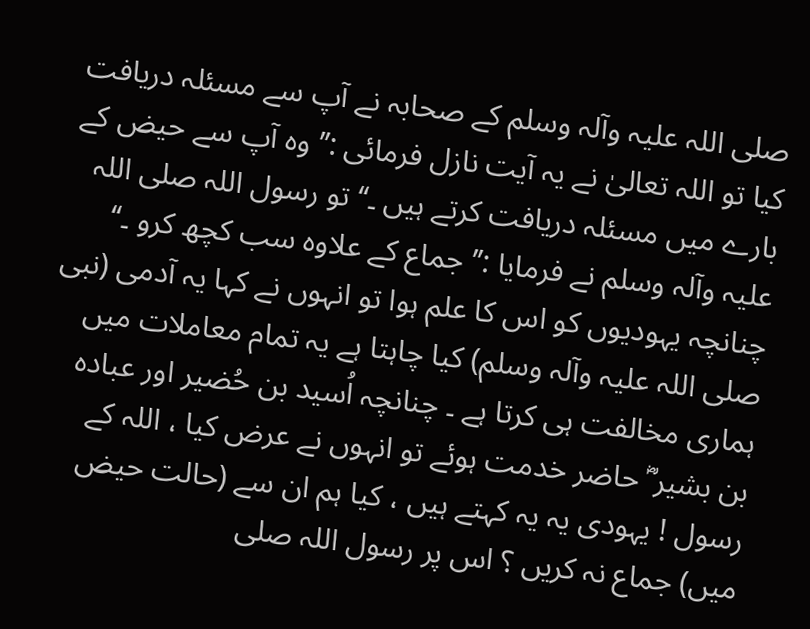صلی اللہ علیہ وآلہ وسلم کے صحابہ نے آپ سے مسئلہ دریافت کیا تو اللہ تعالیٰ نے یہ آیت نازل فرمائی :’’ وہ آپ سے حیض کے بارے میں مسئلہ دریافت کرتے ہیں ۔‘‘ تو رسول اللہ صلی اللہ علیہ وآلہ وسلم نے فرمایا :’’ جماع کے علاوہ سب کچھ کرو ۔‘‘ چنانچہ یہودیوں کو اس کا علم ہوا تو انہوں نے کہا یہ آدمی (نبی صلی اللہ علیہ وآلہ وسلم) کیا چاہتا ہے یہ تمام معاملات میں ہماری مخالفت ہی کرتا ہے ۔ چنانچہ اُسید بن حُضیر اور عبادہ بن بشیر ؓ حاضر خدمت ہوئے تو انہوں نے عرض کیا ، اللہ کے رسول ! یہودی یہ یہ کہتے ہیں ، کیا ہم ان سے (حالت حیض میں) جماع نہ کریں ؟ اس پر رسول اللہ صلی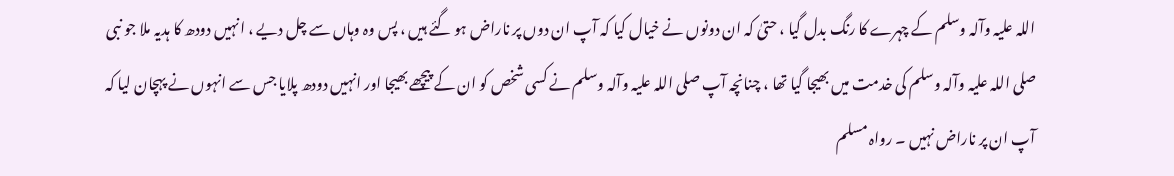اللہ علیہ وآلہ وسلم کے چہرے کا رنگ بدل گیا ، حتیٰ کہ ان دونوں نے خیال کیا کہ آپ ان دوں پر ناراض ہو گئے ہیں ، پس وہ وہاں سے چل دیے ، انہیں دودھ کا ہدیہ ملا جو نبی صلی اللہ علیہ وآلہ وسلم کی خدمت میں بھیجا گیا تھا ، چنانچہ آپ صلی اللہ علیہ وآلہ وسلم نے کسی شخص کو ان کے پیچھے بھیجا اور انہیں دودھ پلایا جس سے انہوں نے پہچان لیا کہ آپ ان پر ناراض نہیں ۔ رواہ مسلم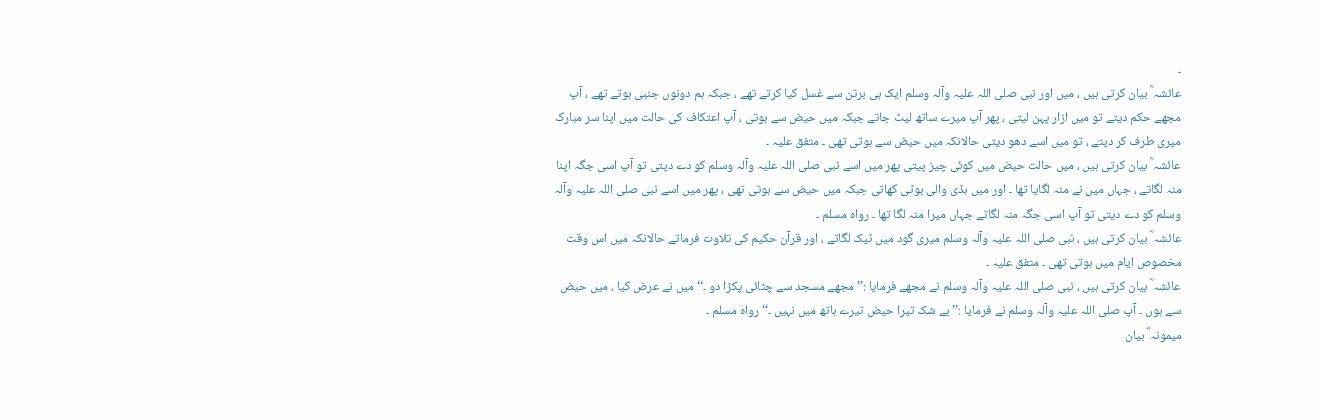۔
عائشہ ؓ بیان کرتی ہیں ، میں اور نبی صلی اللہ علیہ وآلہ وسلم ایک ہی برتن سے غسل کیا کرتے تھے ، جبکہ ہم دونوں جنبی ہوتے تھے ، آپ مجھے حکم دیتے تو میں ازار پہن لیتی ، پھر آپ میرے ساتھ لیٹ جاتے جبکہ میں حیض سے ہوتی ، آپ اعتکاف کی حالت میں اپنا سر مبارک میری طرف کر دیتے ، تو میں اسے دھو دیتی حالانکہ میں حیض سے ہوتی تھی ۔ متفق علیہ ۔
عائشہ ؓ بیان کرتی ہیں ، میں حالت حیض میں کوئی چیز پیتی پھر میں اسے نبی صلی اللہ علیہ وآلہ وسلم کو دے دیتی تو آپ اسی جگہ اپنا منہ لگاتے ، جہاں میں نے منہ لگایا تھا ۔ اور میں ہڈی والی بوٹی کھاتی جبکہ میں حیض سے ہوتی تھی ، پھر میں اسے نبی صلی اللہ علیہ وآلہ وسلم کو دے دیتی تو آپ اسی جگہ منہ لگاتے جہاں میرا منہ لگا تھا ۔ رواہ مسلم ۔
عائشہ ؓ بیان کرتی ہیں ، نبی صلی اللہ علیہ وآلہ وسلم میری گود میں ٹیک لگاتے ، اور قرآن حکیم کی تلاوت فرماتے حالانکہ میں اس وقت مخصوص ایام میں ہوتی تھی ۔ متفق علیہ ۔
عائشہ ؓ بیان کرتی ہیں ، نبی صلی اللہ علیہ وآلہ وسلم نے مجھے فرمایا :’’ مجھے مسجد سے چٹائی پکڑا دو ۔‘‘ میں نے عرض کیا ، میں حیض سے ہوں ۔ آپ صلی اللہ علیہ وآلہ وسلم نے فرمایا :’’ بے شک تیرا حیض تیرے ہاتھ میں نہیں ۔‘‘ رواہ مسلم ۔
میمونہ ؓ بیان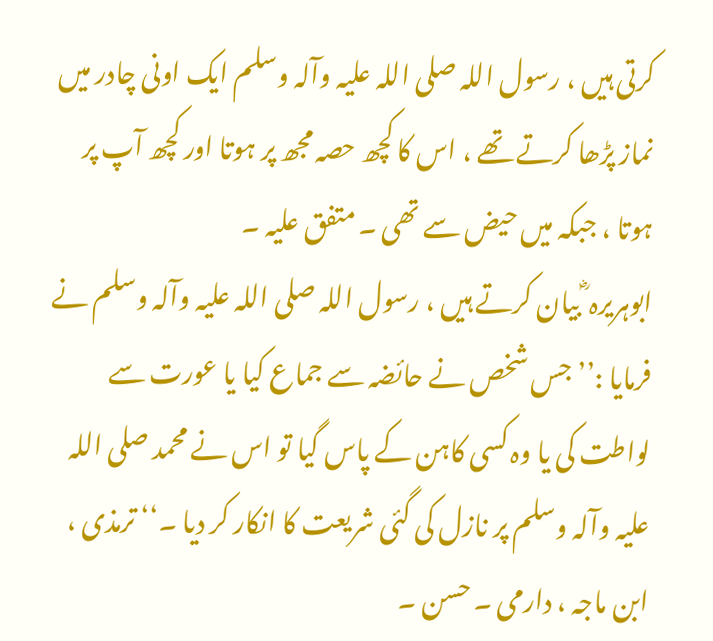کرتی ہیں ، رسول اللہ صلی اللہ علیہ وآلہ وسلم ایک اونی چادر میں نماز پڑھا کرتے تھے ، اس کا کچھ حصہ مجھ پر ہوتا اور کچھ آپ پر ہوتا ، جبکہ میں حیض سے تھی ۔ متفق علیہ ۔
ابوہریرہ ؓ بیان کرتے ہیں ، رسول اللہ صلی اللہ علیہ وآلہ وسلم نے فرمایا :’’ جس شخص نے حائضہ سے جماع کیا یا عورت سے لواطت کی یا وہ کسی کاہن کے پاس گیا تو اس نے محمد صلی اللہ علیہ وآلہ وسلم پر نازل کی گئی شریعت کا انکار کر دیا ۔‘‘ ترمذی ، ابن ماجہ ، دارمی ۔ حسن ۔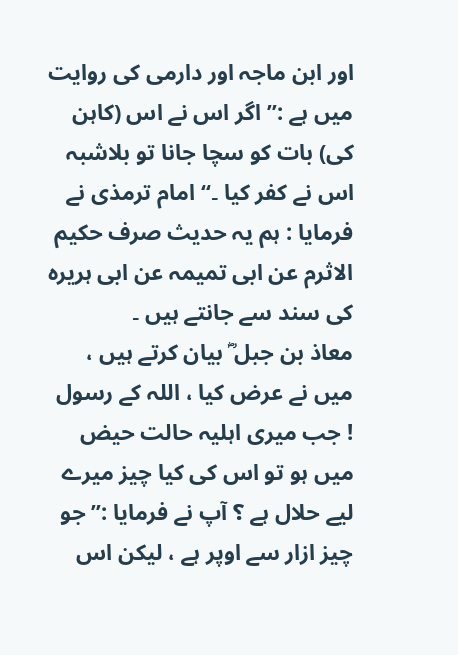اور ابن ماجہ اور دارمی کی روایت میں ہے :’’ اگر اس نے اس (کاہن کی) بات کو سچا جانا تو بلاشبہ اس نے کفر کیا ۔‘‘ امام ترمذی نے فرمایا : ہم یہ حدیث صرف حکیم الاثرم عن ابی تمیمہ عن ابی ہریرہ کی سند سے جانتے ہیں ۔
معاذ بن جبل ؓ بیان کرتے ہیں ، میں نے عرض کیا ، اللہ کے رسول ! جب میری اہلیہ حالت حیض میں ہو تو اس کی کیا چیز میرے لیے حلال ہے ؟ آپ نے فرمایا :’’ جو چیز ازار سے اوپر ہے ، لیکن اس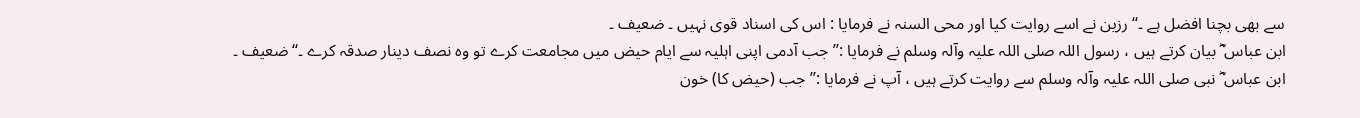سے بھی بچنا افضل ہے ۔‘‘ رزین نے اسے روایت کیا اور محی السنہ نے فرمایا : اس کی اسناد قوی نہیں ۔ ضعیف ۔
ابن عباس ؓ بیان کرتے ہیں ، رسول اللہ صلی اللہ علیہ وآلہ وسلم نے فرمایا :’’ جب آدمی اپنی اہلیہ سے ایام حیض میں مجامعت کرے تو وہ نصف دینار صدقہ کرے ۔‘‘ ضعیف ۔
ابن عباس ؓ نبی صلی اللہ علیہ وآلہ وسلم سے روایت کرتے ہیں ، آپ نے فرمایا :’’ جب (حیض کا) خون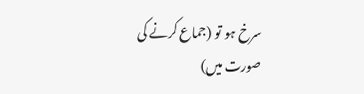سرخ ہو تو (جماع کرنے کی صورت میں)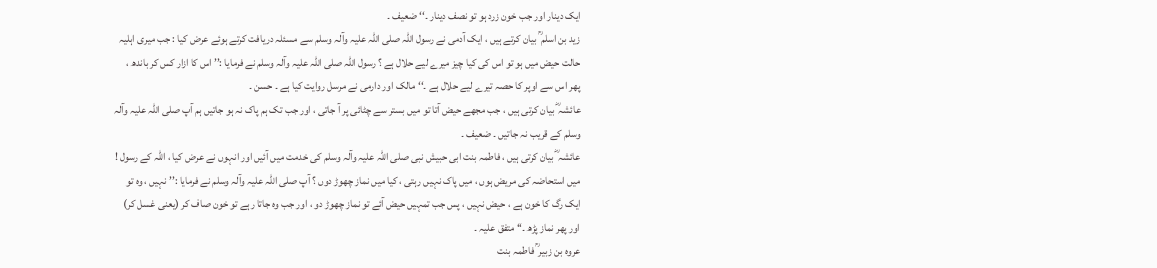ایک دینار اور جب خون زرد ہو تو نصف دینار ۔‘‘ ضعیف ۔
زید بن اسلم ؒ بیان کرتے ہیں ، ایک آدمی نے رسول اللہ صلی اللہ علیہ وآلہ وسلم سے مسئلہ دریافت کرتے ہوئے عرض کیا : جب میری اہلیہ حالت حیض میں ہو تو اس کی کیا چیز میرے لیے حلال ہے ؟ رسول اللہ صلی اللہ علیہ وآلہ وسلم نے فرمایا :’’ اس کا ازار کس کر باندھ ، پھر اس سے اوپر کا حصہ تیرے لیے حلال ہے ۔‘‘ مالک اور دارمی نے مرسل روایت کیا ہے ۔ حسن ۔
عائشہ ؓ بیان کرتی ہیں ، جب مجھے حیض آتا تو میں بستر سے چٹائی پر آ جاتی ، اور جب تک ہم پاک نہ ہو جاتیں ہم آپ صلی اللہ علیہ وآلہ وسلم کے قریب نہ جاتیں ۔ ضعیف ۔
عائشہ ؓ بیان کرتی ہیں ، فاطمہ بنت ابی حبیش نبی صلی اللہ علیہ وآلہ وسلم کی خدمت میں آئیں اور انہوں نے عرض کیا ، اللہ کے رسول ! میں استحاضہ کی مریض ہوں ، میں پاک نہیں رہتی ، کیا میں نماز چھوڑ دوں ؟ آپ صلی اللہ علیہ وآلہ وسلم نے فرمایا :’’ نہیں ، وہ تو ایک رگ کا خون ہے ، حیض نہیں ، پس جب تمہیں حیض آئے تو نماز چھوڑ دو ، اور جب وہ جاتا رہے تو خون صاف کر (یعنی غسل کر) اور پھر نماز پڑھ ۔‘‘ متفق علیہ ۔
عروہ بن زبیر ؒ فاطمہ بنت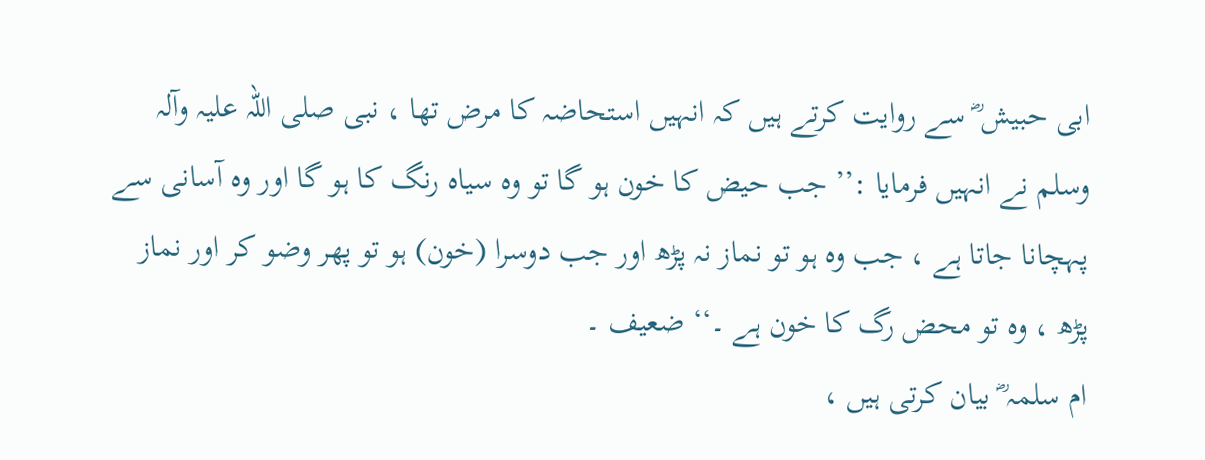ابی حبیش ؓ سے روایت کرتے ہیں کہ انہیں استحاضہ کا مرض تھا ، نبی صلی اللہ علیہ وآلہ وسلم نے انہیں فرمایا :’’ جب حیض کا خون ہو گا تو وہ سیاہ رنگ کا ہو گا اور وہ آسانی سے پہچانا جاتا ہے ، جب وہ ہو تو نماز نہ پڑھ اور جب دوسرا (خون) ہو تو پھر وضو کر اور نماز پڑھ ، وہ تو محض رگ کا خون ہے ۔‘‘ ضعیف ۔
ام سلمہ ؓ بیان کرتی ہیں ،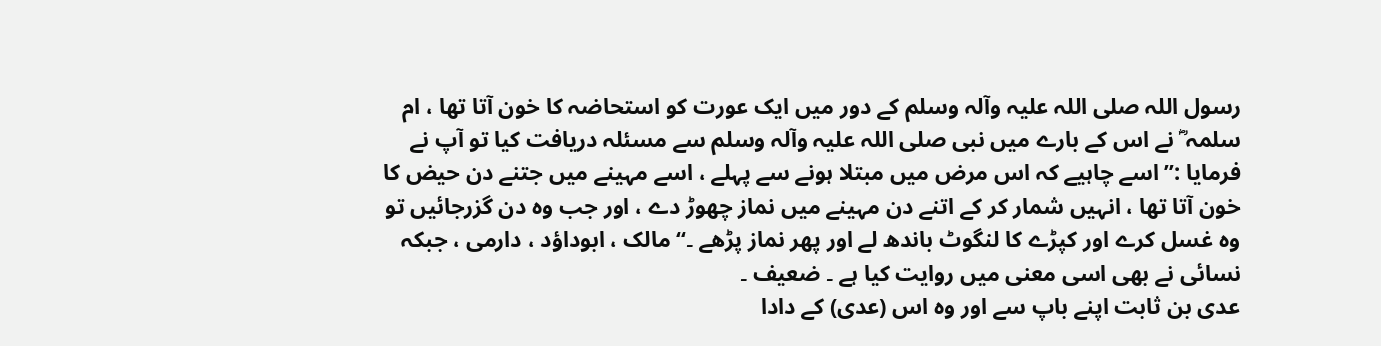رسول اللہ صلی اللہ علیہ وآلہ وسلم کے دور میں ایک عورت کو استحاضہ کا خون آتا تھا ، ام سلمہ ؓ نے اس کے بارے میں نبی صلی اللہ علیہ وآلہ وسلم سے مسئلہ دریافت کیا تو آپ نے فرمایا :’’ اسے چاہیے کہ اس مرض میں مبتلا ہونے سے پہلے ، اسے مہینے میں جتنے دن حیض کا خون آتا تھا ، انہیں شمار کر کے اتنے دن مہینے میں نماز چھوڑ دے ، اور جب وہ دن گزرجائیں تو وہ غسل کرے اور کپڑے کا لنگوٹ باندھ لے اور پھر نماز پڑھے ۔‘‘ مالک ، ابوداؤد ، دارمی ، جبکہ نسائی نے بھی اسی معنی میں روایت کیا ہے ۔ ضعیف ۔
عدی بن ثابت اپنے باپ سے اور وہ اس (عدی) کے دادا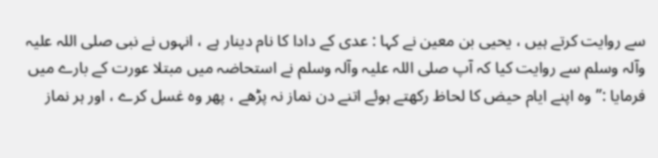سے روایت کرتے ہیں ، یحیی بن معین نے کہا : عدی کے دادا کا نام دینار ہے ، انہوں نے نبی صلی اللہ علیہ وآلہ وسلم سے روایت کیا کہ آپ صلی اللہ علیہ وآلہ وسلم نے استحاضہ میں مبتلا عورت کے بارے میں فرمایا :’’ وہ اپنے ایام حیض کا لحاظ رکھتے ہوئے اتنے دن نماز نہ پڑھے ، پھر وہ غسل کرے ، اور ہر نماز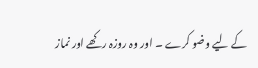کے لیے وضو کرے ۔ اور وہ روزہ رکھے اور نماز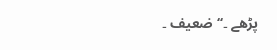پڑھے ۔‘‘ ضعیف ۔